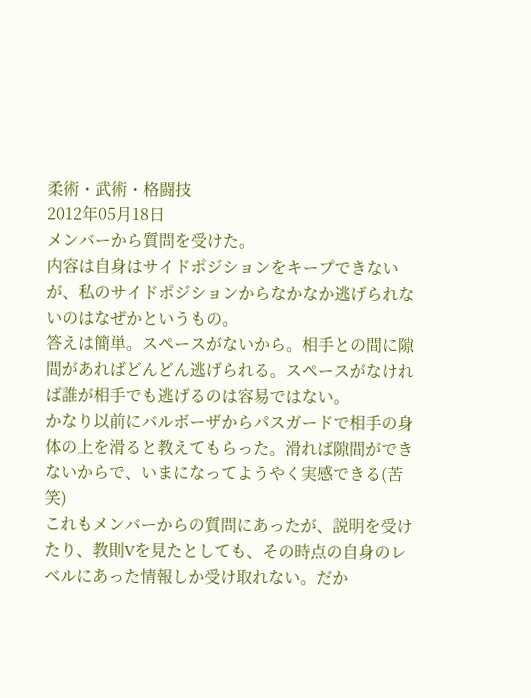柔術・武術・格闘技
2012年05月18日
メンバーから質問を受けた。
内容は自身はサイドポジションをキープできないが、私のサイドポジションからなかなか逃げられないのはなぜかというもの。
答えは簡単。スペースがないから。相手との間に隙間があればどんどん逃げられる。スペースがなければ誰が相手でも逃げるのは容易ではない。
かなり以前にバルボーザからパスガードで相手の身体の上を滑ると教えてもらった。滑れば隙間ができないからで、いまになってようやく実感できる(苦笑)
これもメンバーからの質問にあったが、説明を受けたり、教則Vを見たとしても、その時点の自身のレベルにあった情報しか受け取れない。だか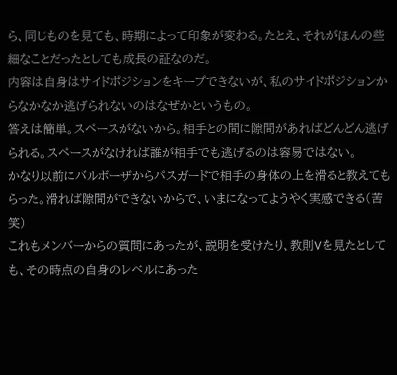ら、同じものを見ても、時期によって印象が変わる。たとえ、それがほんの些細なことだったとしても成長の証なのだ。
内容は自身はサイドポジションをキープできないが、私のサイドポジションからなかなか逃げられないのはなぜかというもの。
答えは簡単。スペースがないから。相手との間に隙間があればどんどん逃げられる。スペースがなければ誰が相手でも逃げるのは容易ではない。
かなり以前にバルボーザからパスガードで相手の身体の上を滑ると教えてもらった。滑れば隙間ができないからで、いまになってようやく実感できる(苦笑)
これもメンバーからの質問にあったが、説明を受けたり、教則Vを見たとしても、その時点の自身のレベルにあった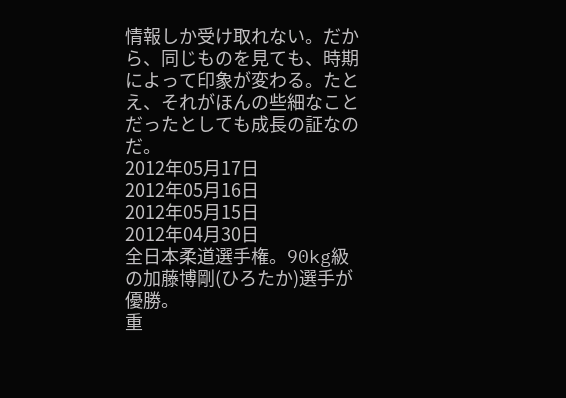情報しか受け取れない。だから、同じものを見ても、時期によって印象が変わる。たとえ、それがほんの些細なことだったとしても成長の証なのだ。
2012年05月17日
2012年05月16日
2012年05月15日
2012年04月30日
全日本柔道選手権。90kg級の加藤博剛(ひろたか)選手が優勝。
重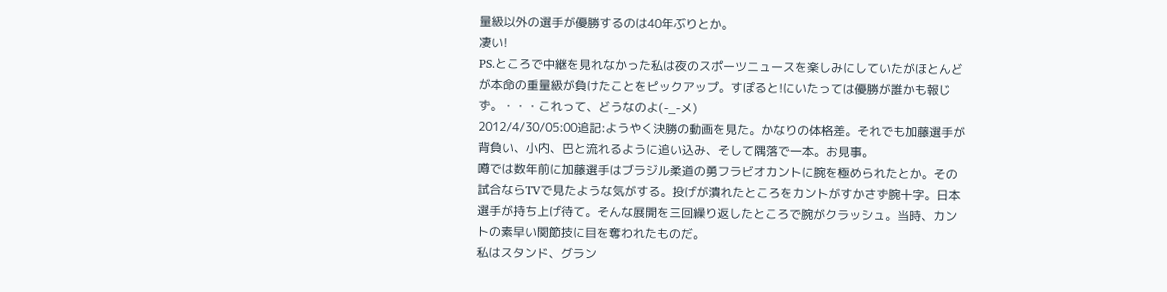量級以外の選手が優勝するのは40年ぶりとか。
凄い!
PS.ところで中継を見れなかった私は夜のスポーツニュースを楽しみにしていたがほとんどが本命の重量級が負けたことをピックアップ。すぽると!にいたっては優勝が誰かも報じず。・・・これって、どうなのよ(-_-メ)
2012/4/30/05:00追記:ようやく決勝の動画を見た。かなりの体格差。それでも加藤選手が背負い、小内、巴と流れるように追い込み、そして隅落で一本。お見事。
噂では数年前に加藤選手はブラジル柔道の勇フラビオカントに腕を極められたとか。その試合ならTVで見たような気がする。投げが潰れたところをカントがすかさず腕十字。日本選手が持ち上げ待て。そんな展開を三回繰り返したところで腕がクラッシュ。当時、カントの素早い関節技に目を奪われたものだ。
私はスタンド、グラン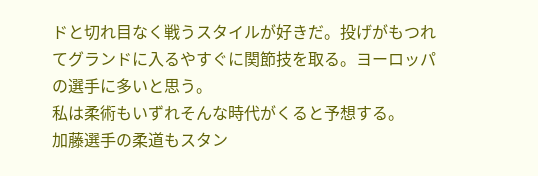ドと切れ目なく戦うスタイルが好きだ。投げがもつれてグランドに入るやすぐに関節技を取る。ヨーロッパの選手に多いと思う。
私は柔術もいずれそんな時代がくると予想する。
加藤選手の柔道もスタン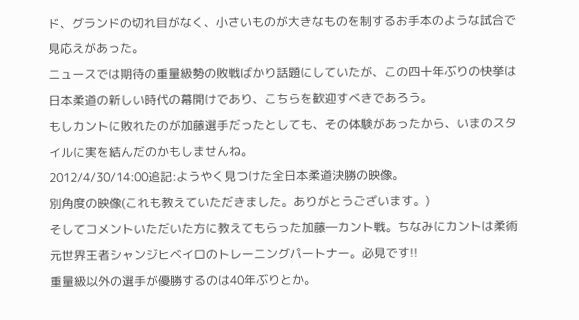ド、グランドの切れ目がなく、小さいものが大きなものを制するお手本のような試合で見応えがあった。
ニュースでは期待の重量級勢の敗戦ばかり話題にしていたが、この四十年ぶりの快挙は日本柔道の新しい時代の幕開けであり、こちらを歓迎すべきであろう。
もしカントに敗れたのが加藤選手だったとしても、その体験があったから、いまのスタイルに実を結んだのかもしませんね。
2012/4/30/14:00追記:ようやく見つけた全日本柔道決勝の映像。
別角度の映像(これも教えていただきました。ありがとうございます。)
そしてコメントいただいた方に教えてもらった加藤―カント戦。ちなみにカントは柔術元世界王者シャンジヒベイロのトレーニングパートナー。必見です!!
重量級以外の選手が優勝するのは40年ぶりとか。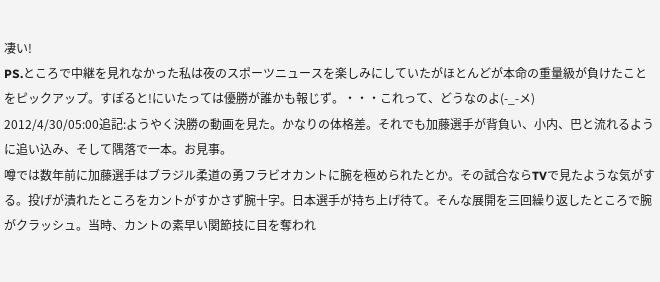凄い!
PS.ところで中継を見れなかった私は夜のスポーツニュースを楽しみにしていたがほとんどが本命の重量級が負けたことをピックアップ。すぽると!にいたっては優勝が誰かも報じず。・・・これって、どうなのよ(-_-メ)
2012/4/30/05:00追記:ようやく決勝の動画を見た。かなりの体格差。それでも加藤選手が背負い、小内、巴と流れるように追い込み、そして隅落で一本。お見事。
噂では数年前に加藤選手はブラジル柔道の勇フラビオカントに腕を極められたとか。その試合ならTVで見たような気がする。投げが潰れたところをカントがすかさず腕十字。日本選手が持ち上げ待て。そんな展開を三回繰り返したところで腕がクラッシュ。当時、カントの素早い関節技に目を奪われ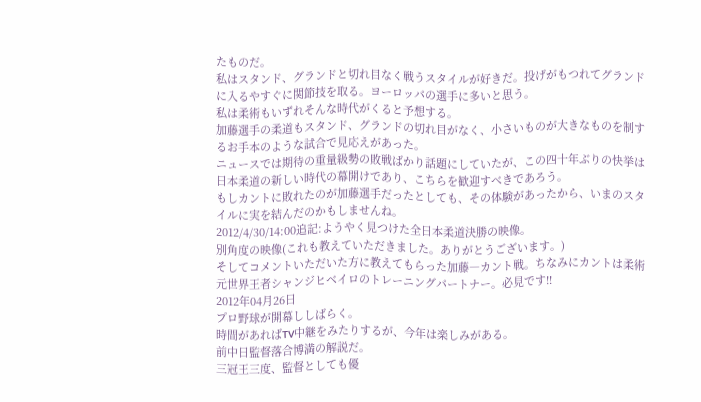たものだ。
私はスタンド、グランドと切れ目なく戦うスタイルが好きだ。投げがもつれてグランドに入るやすぐに関節技を取る。ヨーロッパの選手に多いと思う。
私は柔術もいずれそんな時代がくると予想する。
加藤選手の柔道もスタンド、グランドの切れ目がなく、小さいものが大きなものを制するお手本のような試合で見応えがあった。
ニュースでは期待の重量級勢の敗戦ばかり話題にしていたが、この四十年ぶりの快挙は日本柔道の新しい時代の幕開けであり、こちらを歓迎すべきであろう。
もしカントに敗れたのが加藤選手だったとしても、その体験があったから、いまのスタイルに実を結んだのかもしませんね。
2012/4/30/14:00追記:ようやく見つけた全日本柔道決勝の映像。
別角度の映像(これも教えていただきました。ありがとうございます。)
そしてコメントいただいた方に教えてもらった加藤―カント戦。ちなみにカントは柔術元世界王者シャンジヒベイロのトレーニングパートナー。必見です!!
2012年04月26日
プロ野球が開幕ししばらく。
時間があればTV中継をみたりするが、今年は楽しみがある。
前中日監督落合博満の解説だ。
三冠王三度、監督としても優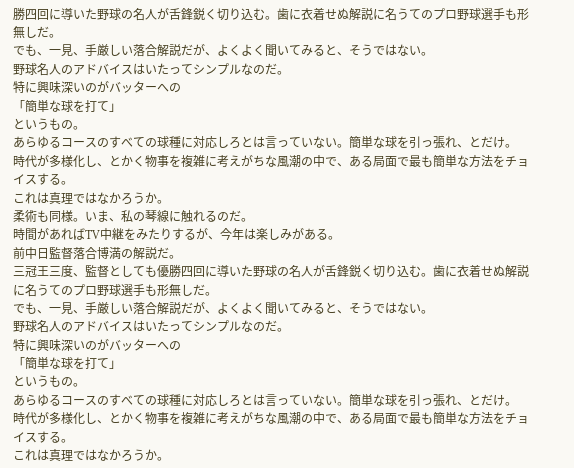勝四回に導いた野球の名人が舌鋒鋭く切り込む。歯に衣着せぬ解説に名うてのプロ野球選手も形無しだ。
でも、一見、手厳しい落合解説だが、よくよく聞いてみると、そうではない。
野球名人のアドバイスはいたってシンプルなのだ。
特に興味深いのがバッターへの
「簡単な球を打て」
というもの。
あらゆるコースのすべての球種に対応しろとは言っていない。簡単な球を引っ張れ、とだけ。
時代が多様化し、とかく物事を複雑に考えがちな風潮の中で、ある局面で最も簡単な方法をチョイスする。
これは真理ではなかろうか。
柔術も同様。いま、私の琴線に触れるのだ。
時間があればTV中継をみたりするが、今年は楽しみがある。
前中日監督落合博満の解説だ。
三冠王三度、監督としても優勝四回に導いた野球の名人が舌鋒鋭く切り込む。歯に衣着せぬ解説に名うてのプロ野球選手も形無しだ。
でも、一見、手厳しい落合解説だが、よくよく聞いてみると、そうではない。
野球名人のアドバイスはいたってシンプルなのだ。
特に興味深いのがバッターへの
「簡単な球を打て」
というもの。
あらゆるコースのすべての球種に対応しろとは言っていない。簡単な球を引っ張れ、とだけ。
時代が多様化し、とかく物事を複雑に考えがちな風潮の中で、ある局面で最も簡単な方法をチョイスする。
これは真理ではなかろうか。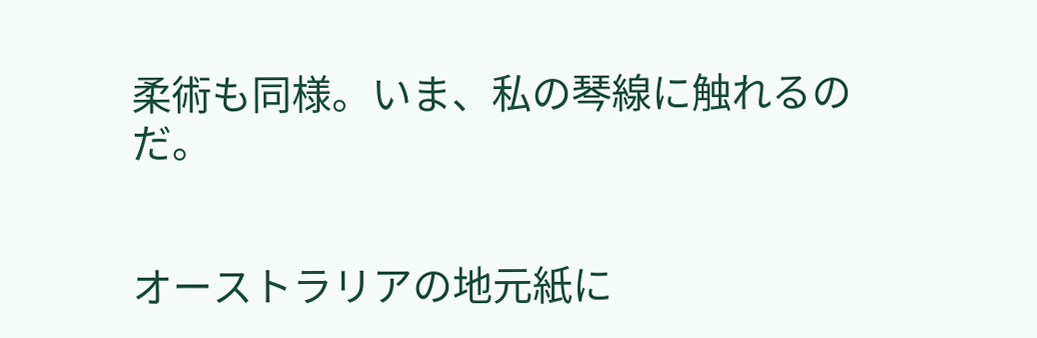柔術も同様。いま、私の琴線に触れるのだ。


オーストラリアの地元紙に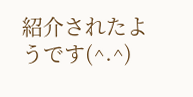紹介されたようです(^.^)